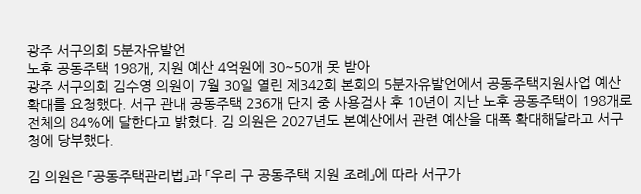광주 서구의회 5분자유발언
노후 공동주택 198개, 지원 예산 4억원에 30~50개 못 받아
광주 서구의회 김수영 의원이 7월 30일 열린 제342회 본회의 5분자유발언에서 공동주택지원사업 예산 확대를 요청했다. 서구 관내 공동주택 236개 단지 중 사용검사 후 10년이 지난 노후 공동주택이 198개로 전체의 84%에 달한다고 밝혔다. 김 의원은 2027년도 본예산에서 관련 예산을 대폭 확대해달라고 서구청에 당부했다.

김 의원은 「공동주택관리법」과 「우리 구 공동주택 지원 조례」에 따라 서구가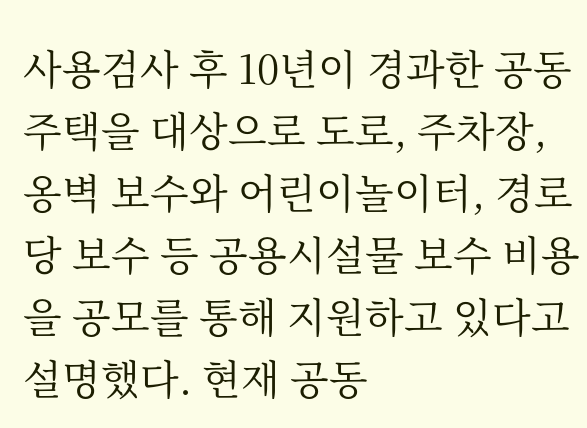사용검사 후 10년이 경과한 공동주택을 대상으로 도로, 주차장, 옹벽 보수와 어린이놀이터, 경로당 보수 등 공용시설물 보수 비용을 공모를 통해 지원하고 있다고 설명했다. 현재 공동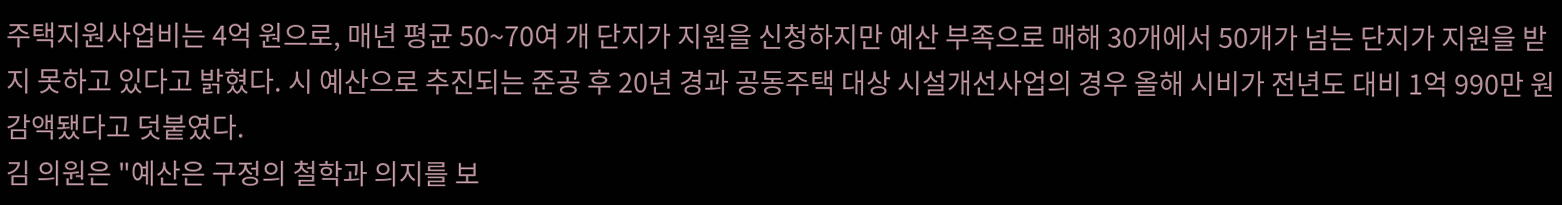주택지원사업비는 4억 원으로, 매년 평균 50~70여 개 단지가 지원을 신청하지만 예산 부족으로 매해 30개에서 50개가 넘는 단지가 지원을 받지 못하고 있다고 밝혔다. 시 예산으로 추진되는 준공 후 20년 경과 공동주택 대상 시설개선사업의 경우 올해 시비가 전년도 대비 1억 990만 원 감액됐다고 덧붙였다.
김 의원은 "예산은 구정의 철학과 의지를 보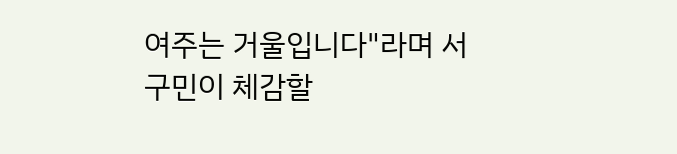여주는 거울입니다"라며 서구민이 체감할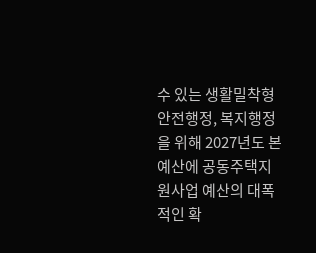수 있는 생활밀착형 안전행정, 복지행정을 위해 2027년도 본예산에 공동주택지원사업 예산의 대폭적인 확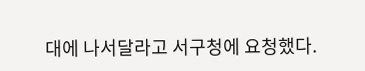대에 나서달라고 서구청에 요청했다.